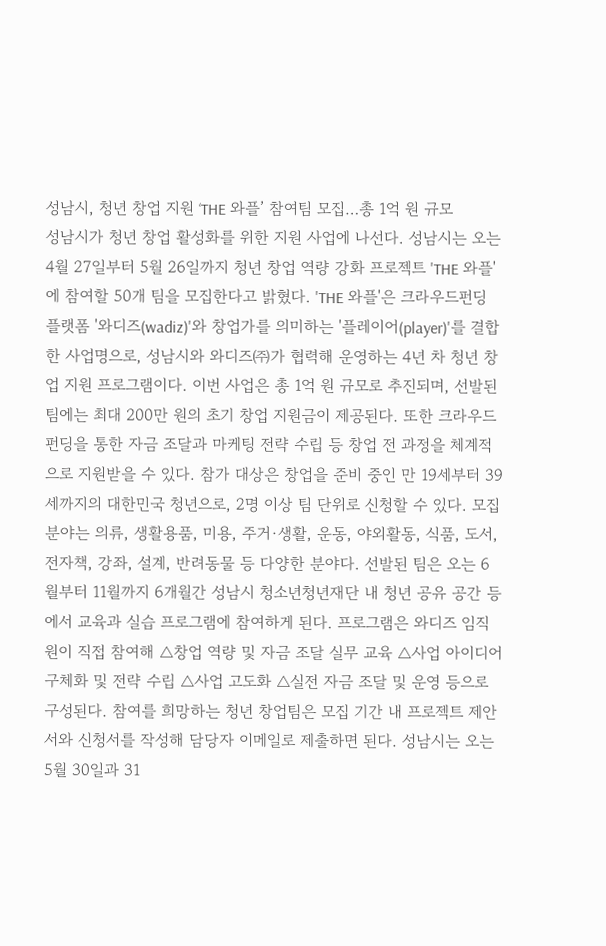성남시, 청년 창업 지원 ‘THE 와플’ 참여팀 모집…총 1억 원 규모
성남시가 청년 창업 활성화를 위한 지원 사업에 나선다. 성남시는 오는 4월 27일부터 5월 26일까지 청년 창업 역량 강화 프로젝트 'THE 와플'에 참여할 50개 팀을 모집한다고 밝혔다. 'THE 와플'은 크라우드펀딩 플랫폼 '와디즈(wadiz)'와 창업가를 의미하는 '플레이어(player)'를 결합한 사업명으로, 성남시와 와디즈㈜가 협력해 운영하는 4년 차 청년 창업 지원 프로그램이다. 이번 사업은 총 1억 원 규모로 추진되며, 선발된 팀에는 최대 200만 원의 초기 창업 지원금이 제공된다. 또한 크라우드펀딩을 통한 자금 조달과 마케팅 전략 수립 등 창업 전 과정을 체계적으로 지원받을 수 있다. 참가 대상은 창업을 준비 중인 만 19세부터 39세까지의 대한민국 청년으로, 2명 이상 팀 단위로 신청할 수 있다. 모집 분야는 의류, 생활용품, 미용, 주거·생활, 운동, 야외활동, 식품, 도서, 전자책, 강좌, 설계, 반려동물 등 다양한 분야다. 선발된 팀은 오는 6월부터 11월까지 6개월간 성남시 청소년청년재단 내 청년 공유 공간 등에서 교육과 실습 프로그램에 참여하게 된다. 프로그램은 와디즈 임직원이 직접 참여해 △창업 역량 및 자금 조달 실무 교육 △사업 아이디어 구체화 및 전략 수립 △사업 고도화 △실전 자금 조달 및 운영 등으로 구성된다. 참여를 희망하는 청년 창업팀은 모집 기간 내 프로젝트 제안서와 신청서를 작성해 담당자 이메일로 제출하면 된다. 성남시는 오는 5월 30일과 31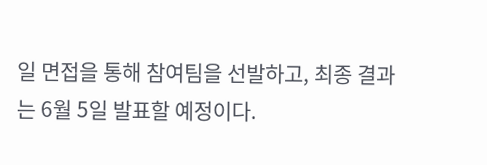일 면접을 통해 참여팀을 선발하고, 최종 결과는 6월 5일 발표할 예정이다.